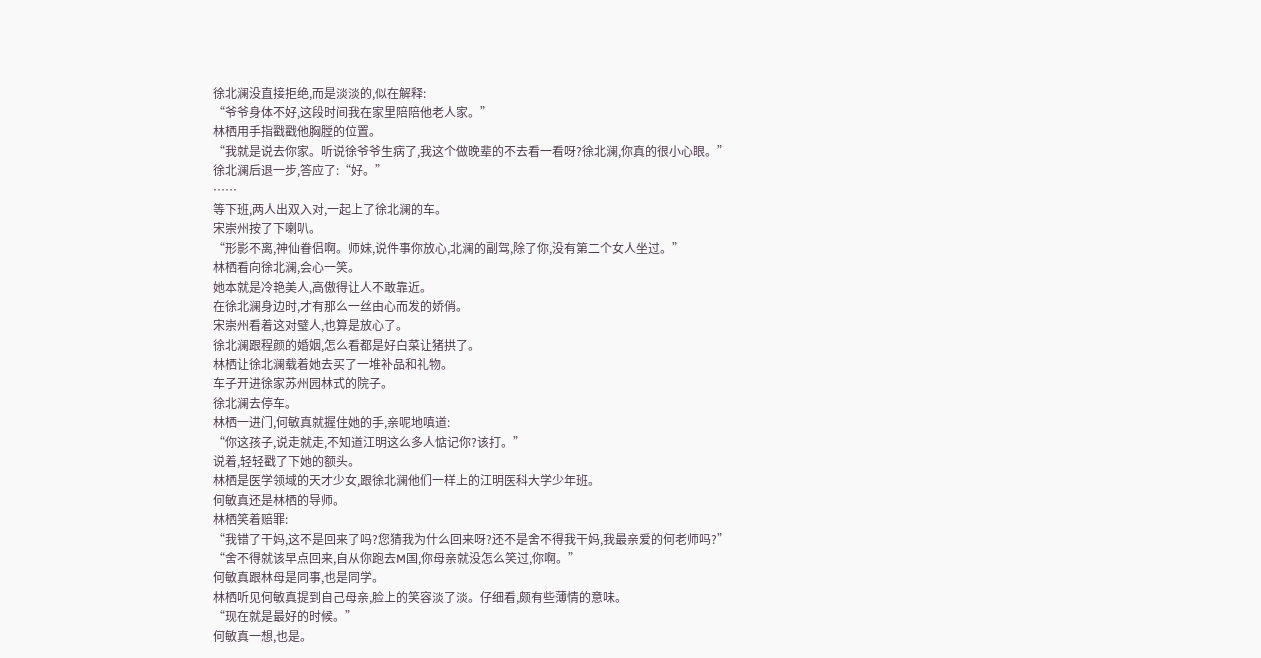徐北澜没直接拒绝,而是淡淡的,似在解释:
“爷爷身体不好,这段时间我在家里陪陪他老人家。”
林栖用手指戳戳他胸膛的位置。
“我就是说去你家。听说徐爷爷生病了,我这个做晚辈的不去看一看呀?徐北澜,你真的很小心眼。”
徐北澜后退一步,答应了:“好。”
……
等下班,两人出双入对,一起上了徐北澜的车。
宋崇州按了下喇叭。
“形影不离,神仙眷侣啊。师妹,说件事你放心,北澜的副驾,除了你,没有第二个女人坐过。”
林栖看向徐北澜,会心一笑。
她本就是冷艳美人,高傲得让人不敢靠近。
在徐北澜身边时,才有那么一丝由心而发的娇俏。
宋崇州看着这对璧人,也算是放心了。
徐北澜跟程颜的婚姻,怎么看都是好白菜让猪拱了。
林栖让徐北澜载着她去买了一堆补品和礼物。
车子开进徐家苏州园林式的院子。
徐北澜去停车。
林栖一进门,何敏真就握住她的手,亲呢地嗔道:
“你这孩子,说走就走,不知道江明这么多人惦记你?该打。”
说着,轻轻戳了下她的额头。
林栖是医学领域的天才少女,跟徐北澜他们一样上的江明医科大学少年班。
何敏真还是林栖的导师。
林栖笑着赔罪:
“我错了干妈,这不是回来了吗?您猜我为什么回来呀?还不是舍不得我干妈,我最亲爱的何老师吗?”
“舍不得就该早点回来,自从你跑去M国,你母亲就没怎么笑过,你啊。”
何敏真跟林母是同事,也是同学。
林栖听见何敏真提到自己母亲,脸上的笑容淡了淡。仔细看,颇有些薄情的意味。
“现在就是最好的时候。”
何敏真一想,也是。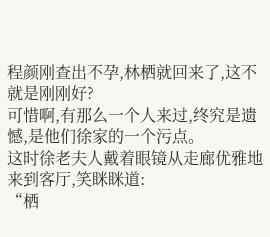程颜刚查出不孕,林栖就回来了,这不就是刚刚好?
可惜啊,有那么一个人来过,终究是遗憾,是他们徐家的一个污点。
这时徐老夫人戴着眼镜从走廊优雅地来到客厅,笑眯眯道:
“栖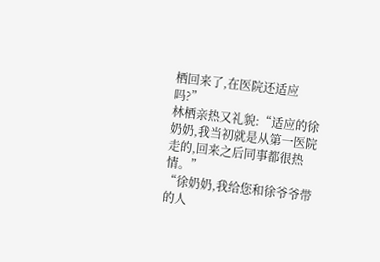栖回来了,在医院还适应吗?”
林栖亲热又礼貌:“适应的徐奶奶,我当初就是从第一医院走的,回来之后同事都很热情。”
“徐奶奶,我给您和徐爷爷带的人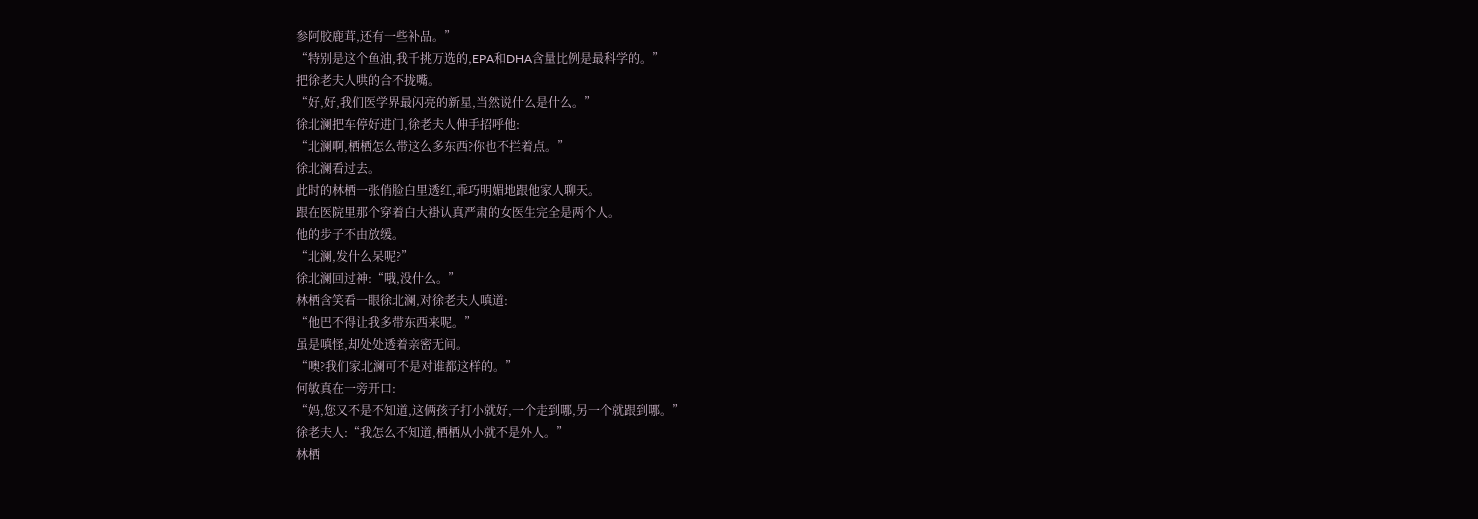参阿胶鹿茸,还有一些补品。”
“特别是这个鱼油,我千挑万选的,EPA和DHA含量比例是最科学的。”
把徐老夫人哄的合不拢嘴。
“好,好,我们医学界最闪亮的新星,当然说什么是什么。”
徐北澜把车停好进门,徐老夫人伸手招呼他:
“北澜啊,栖栖怎么带这么多东西?你也不拦着点。”
徐北澜看过去。
此时的林栖一张俏脸白里透红,乖巧明媚地跟他家人聊天。
跟在医院里那个穿着白大褂认真严肃的女医生完全是两个人。
他的步子不由放缓。
“北澜,发什么呆呢?”
徐北澜回过神:“哦,没什么。”
林栖含笑看一眼徐北澜,对徐老夫人嗔道:
“他巴不得让我多带东西来呢。”
虽是嗔怪,却处处透着亲密无间。
“噢?我们家北澜可不是对谁都这样的。”
何敏真在一旁开口:
“妈,您又不是不知道,这俩孩子打小就好,一个走到哪,另一个就跟到哪。”
徐老夫人:“我怎么不知道,栖栖从小就不是外人。”
林栖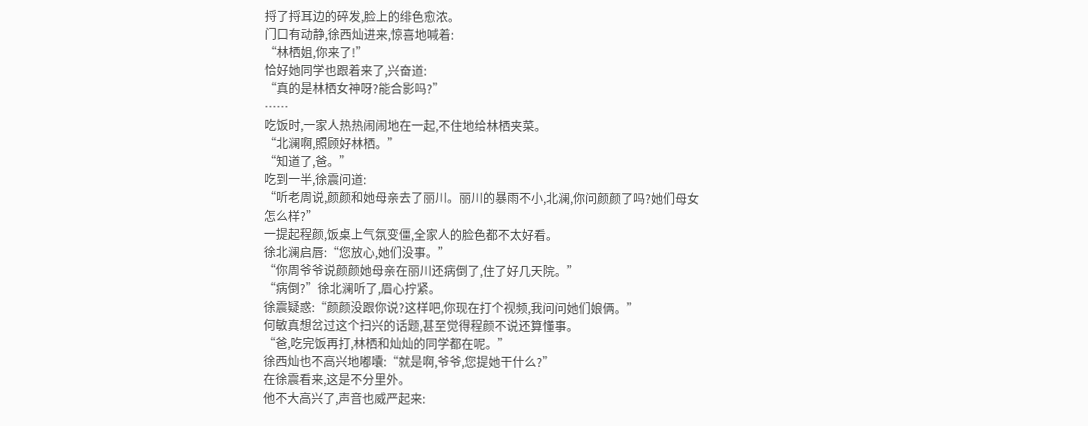捋了捋耳边的碎发,脸上的绯色愈浓。
门口有动静,徐西灿进来,惊喜地喊着:
“林栖姐,你来了!”
恰好她同学也跟着来了,兴奋道:
“真的是林栖女神呀?能合影吗?”
……
吃饭时,一家人热热闹闹地在一起,不住地给林栖夹菜。
“北澜啊,照顾好林栖。”
“知道了,爸。”
吃到一半,徐震问道:
“听老周说,颜颜和她母亲去了丽川。丽川的暴雨不小,北澜,你问颜颜了吗?她们母女怎么样?”
一提起程颜,饭桌上气氛变僵,全家人的脸色都不太好看。
徐北澜启唇:“您放心,她们没事。”
“你周爷爷说颜颜她母亲在丽川还病倒了,住了好几天院。”
“病倒?”徐北澜听了,眉心拧紧。
徐震疑惑:“颜颜没跟你说?这样吧,你现在打个视频,我问问她们娘俩。”
何敏真想岔过这个扫兴的话题,甚至觉得程颜不说还算懂事。
“爸,吃完饭再打,林栖和灿灿的同学都在呢。”
徐西灿也不高兴地嘟囔:“就是啊,爷爷,您提她干什么?”
在徐震看来,这是不分里外。
他不大高兴了,声音也威严起来: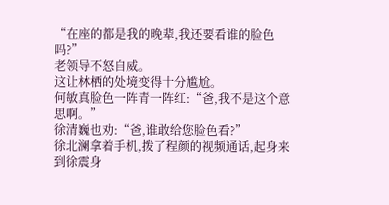“在座的都是我的晚辈,我还要看谁的脸色吗?”
老领导不怒自威。
这让林栖的处境变得十分尴尬。
何敏真脸色一阵青一阵红:“爸,我不是这个意思啊。”
徐清巍也劝:“爸,谁敢给您脸色看?”
徐北澜拿着手机,拨了程颜的视频通话,起身来到徐震身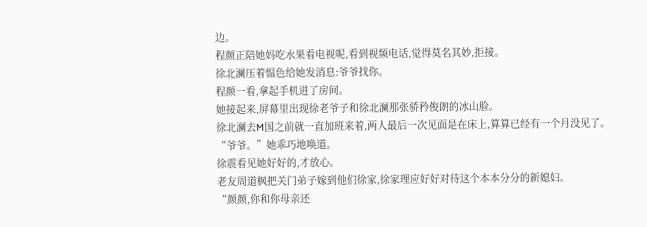边。
程颜正陪她妈吃水果看电视呢,看到视频电话,觉得莫名其妙,拒接。
徐北澜压着愠色给她发消息:爷爷找你。
程颜一看,拿起手机进了房间。
她接起来,屏幕里出现徐老爷子和徐北澜那张骄矜俊朗的冰山脸。
徐北澜去M国之前就一直加班来着,两人最后一次见面是在床上,算算已经有一个月没见了。
“爷爷。”她乖巧地唤道。
徐震看见她好好的,才放心。
老友周道枫把关门弟子嫁到他们徐家,徐家理应好好对待这个本本分分的新媳妇。
“颜颜,你和你母亲还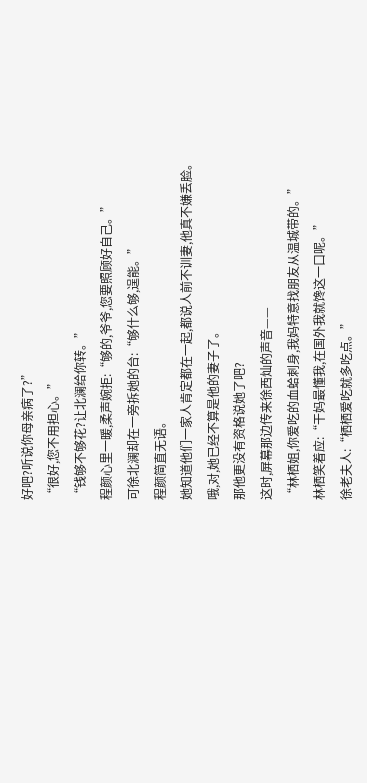好吧?听说你母亲病了?”
“很好,您不用担心。”
“钱够不够花?让北澜给你转。”
程颜心里一暖,柔声婉拒:“够的,爷爷,您要照顾好自己。”
可徐北澜却在一旁拆她的台:“够什么够,逞能。”
程颜简直无语。
她知道他们一家人肯定都在一起,都说人前不训妻,他真不嫌丢脸。
哦,对,她已经不算是他的妻子了。
那他更没有资格说她了吧?
这时,屏幕那边传来徐西灿的声音——
“林栖姐,你爱吃的血蛤刺身,我妈特意找朋友从温城带的。”
林栖笑着应:“干妈最懂我,在国外我就馋这一口呢。”
徐老夫人:“栖栖爱吃就多吃点。”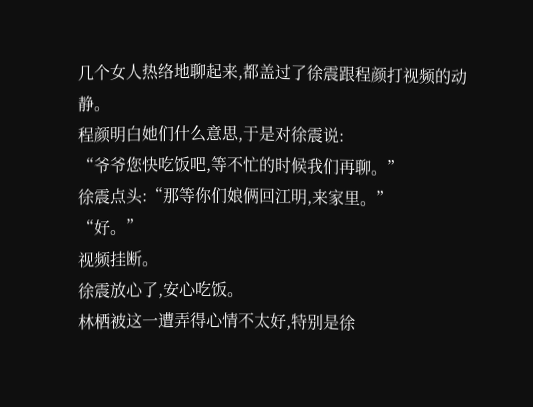几个女人热络地聊起来,都盖过了徐震跟程颜打视频的动静。
程颜明白她们什么意思,于是对徐震说:
“爷爷您快吃饭吧,等不忙的时候我们再聊。”
徐震点头:“那等你们娘俩回江明,来家里。”
“好。”
视频挂断。
徐震放心了,安心吃饭。
林栖被这一遭弄得心情不太好,特别是徐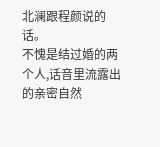北澜跟程颜说的话。
不愧是结过婚的两个人,话音里流露出的亲密自然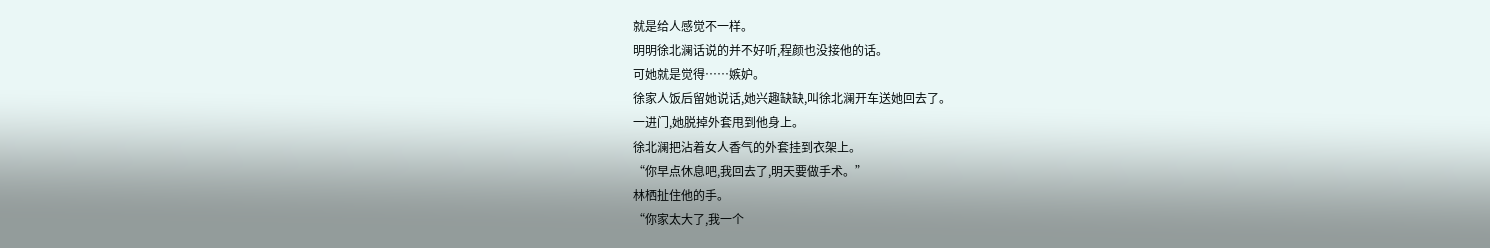就是给人感觉不一样。
明明徐北澜话说的并不好听,程颜也没接他的话。
可她就是觉得……嫉妒。
徐家人饭后留她说话,她兴趣缺缺,叫徐北澜开车送她回去了。
一进门,她脱掉外套甩到他身上。
徐北澜把沾着女人香气的外套挂到衣架上。
“你早点休息吧,我回去了,明天要做手术。”
林栖扯住他的手。
“你家太大了,我一个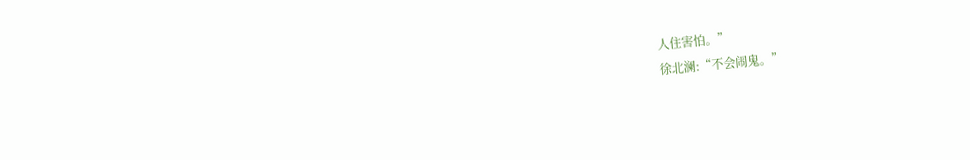人住害怕。”
徐北澜:“不会闹鬼。”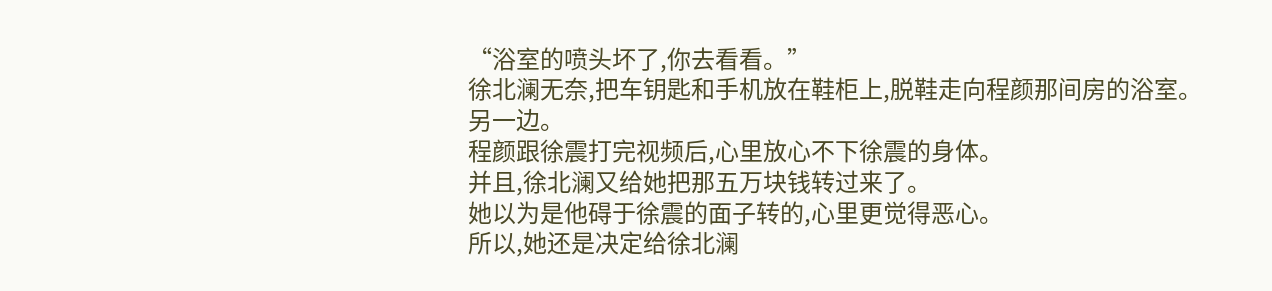“浴室的喷头坏了,你去看看。”
徐北澜无奈,把车钥匙和手机放在鞋柜上,脱鞋走向程颜那间房的浴室。
另一边。
程颜跟徐震打完视频后,心里放心不下徐震的身体。
并且,徐北澜又给她把那五万块钱转过来了。
她以为是他碍于徐震的面子转的,心里更觉得恶心。
所以,她还是决定给徐北澜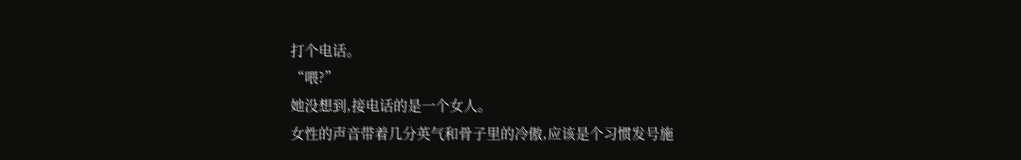打个电话。
“喂?”
她没想到,接电话的是一个女人。
女性的声音带着几分英气和骨子里的冷傲,应该是个习惯发号施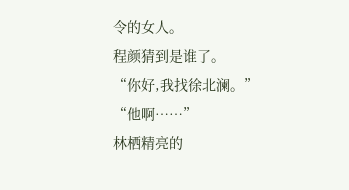令的女人。
程颜猜到是谁了。
“你好,我找徐北澜。”
“他啊……”
林栖精亮的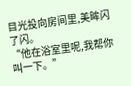目光投向房间里,美眸闪了闪。
“他在浴室里呢,我帮你叫一下。”